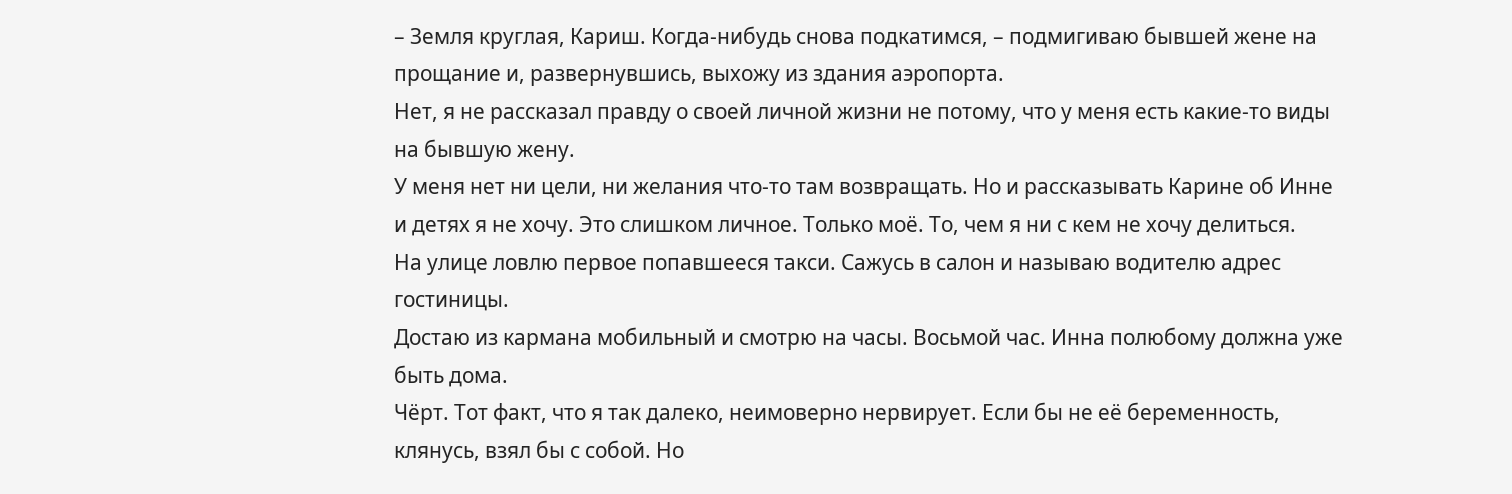– Земля круглая, Кариш. Когда-нибудь снова подкатимся, – подмигиваю бывшей жене на прощание и, развернувшись, выхожу из здания аэропорта.
Нет, я не рассказал правду о своей личной жизни не потому, что у меня есть какие-то виды на бывшую жену.
У меня нет ни цели, ни желания что-то там возвращать. Но и рассказывать Карине об Инне и детях я не хочу. Это слишком личное. Только моё. То, чем я ни с кем не хочу делиться.
На улице ловлю первое попавшееся такси. Сажусь в салон и называю водителю адрес гостиницы.
Достаю из кармана мобильный и смотрю на часы. Восьмой час. Инна полюбому должна уже быть дома.
Чёрт. Тот факт, что я так далеко, неимоверно нервирует. Если бы не её беременность, клянусь, взял бы с собой. Но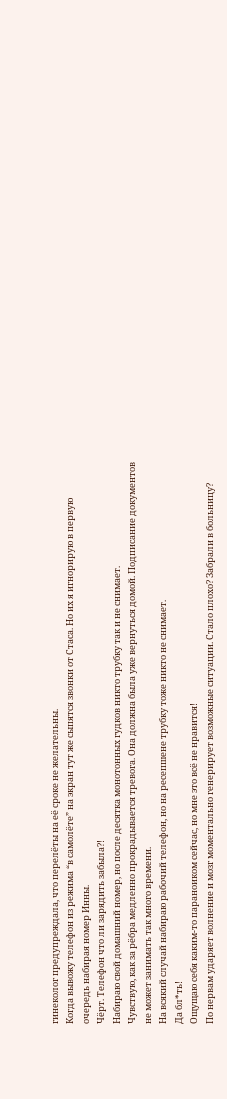гинеколог предупреждала, что перелёты на её сроке не желательны.
Когда вывожу телефон из режима “в самолёте” на экран тут же сыпятся звонки от Стаса. Но их я игнорирую в первую очередь набирая номер Инны.
Чёрт. Телефон что ли зарядить забыла?!
Набираю свой домашний номер, но после десятка монотонных гудков никто трубку так и не снимает.
Чувствую, как за рёбра медленно прокрадывается тревога. Она должна была уже вернуться домой. Подписание документов не может занимать так много времени.
На всякий случай набираю рабочий телефон, но на ресепшене трубку тоже никто не снимает.
Да бл*ть!
Ощущаю себя каким-то параноиком сейчас, но мне это всё не нравится!
По нервам ударяет волнение и мозг моментально генерирует возможные ситуации. Стало плохо? Забрали в больницу?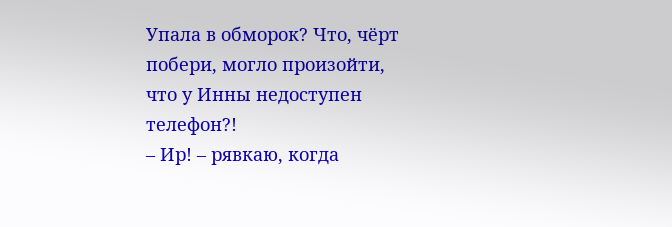Упала в обморок? Что, чёрт побери, могло произойти, что у Инны недоступен телефон?!
– Ир! – рявкаю, когда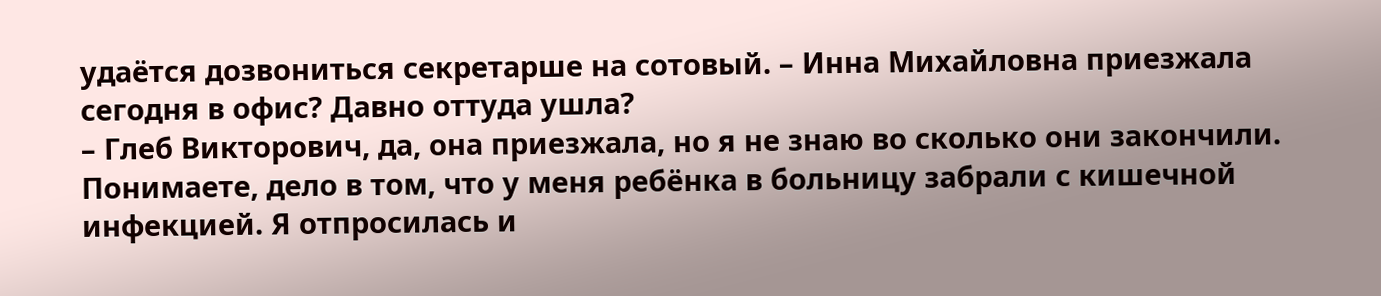удаётся дозвониться секретарше на сотовый. – Инна Михайловна приезжала сегодня в офис? Давно оттуда ушла?
– Глеб Викторович, да, она приезжала, но я не знаю во сколько они закончили. Понимаете, дело в том, что у меня ребёнка в больницу забрали с кишечной инфекцией. Я отпросилась и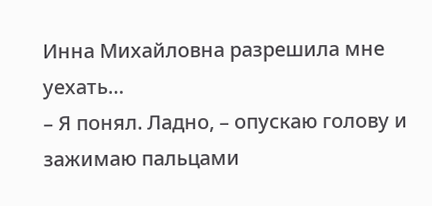Инна Михайловна разрешила мне уехать…
– Я понял. Ладно, – опускаю голову и зажимаю пальцами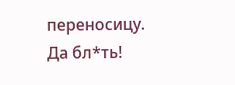переносицу.
Да бл*ть!